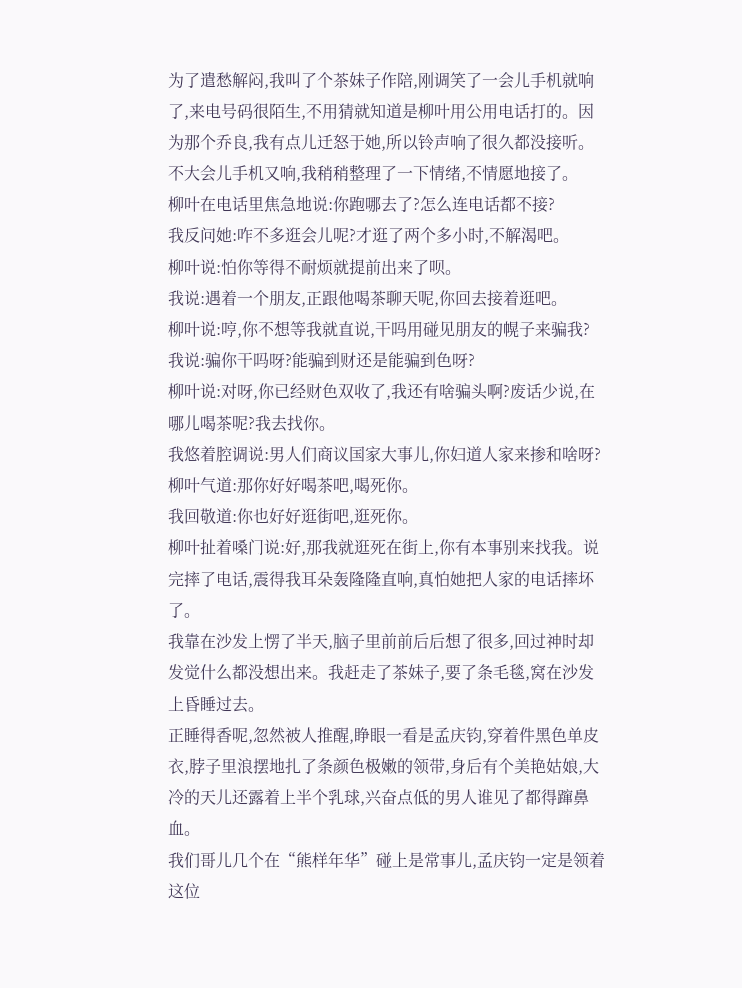为了遣愁解闷,我叫了个茶妹子作陪,刚调笑了一会儿手机就响了,来电号码很陌生,不用猜就知道是柳叶用公用电话打的。因为那个乔良,我有点儿迁怒于她,所以铃声响了很久都没接听。不大会儿手机又响,我稍稍整理了一下情绪,不情愿地接了。
柳叶在电话里焦急地说:你跑哪去了?怎么连电话都不接?
我反问她:咋不多逛会儿呢?才逛了两个多小时,不解渴吧。
柳叶说:怕你等得不耐烦就提前出来了呗。
我说:遇着一个朋友,正跟他喝茶聊天呢,你回去接着逛吧。
柳叶说:哼,你不想等我就直说,干吗用碰见朋友的幌子来骗我?
我说:骗你干吗呀?能骗到财还是能骗到色呀?
柳叶说:对呀,你已经财色双收了,我还有啥骗头啊?废话少说,在哪儿喝茶呢?我去找你。
我悠着腔调说:男人们商议国家大事儿,你妇道人家来掺和啥呀?
柳叶气道:那你好好喝茶吧,喝死你。
我回敬道:你也好好逛街吧,逛死你。
柳叶扯着嗓门说:好,那我就逛死在街上,你有本事别来找我。说完摔了电话,震得我耳朵轰隆隆直响,真怕她把人家的电话摔坏了。
我靠在沙发上愣了半天,脑子里前前后后想了很多,回过神时却发觉什么都没想出来。我赶走了茶妹子,要了条毛毯,窝在沙发上昏睡过去。
正睡得香呢,忽然被人推醒,睁眼一看是孟庆钧,穿着件黑色单皮衣,脖子里浪摆地扎了条颜色极嫩的领带,身后有个美艳姑娘,大冷的天儿还露着上半个乳球,兴奋点低的男人谁见了都得蹿鼻血。
我们哥儿几个在“熊样年华”碰上是常事儿,孟庆钧一定是领着这位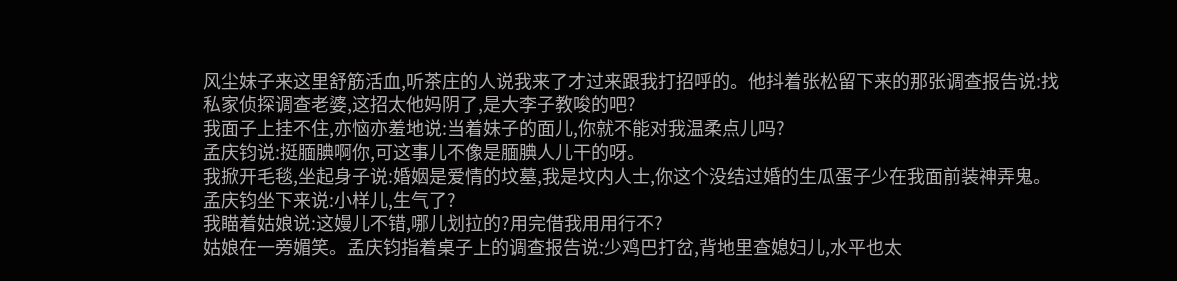风尘妹子来这里舒筋活血,听茶庄的人说我来了才过来跟我打招呼的。他抖着张松留下来的那张调查报告说:找私家侦探调查老婆,这招太他妈阴了,是大李子教唆的吧?
我面子上挂不住,亦恼亦羞地说:当着妹子的面儿,你就不能对我温柔点儿吗?
孟庆钧说:挺腼腆啊你,可这事儿不像是腼腆人儿干的呀。
我掀开毛毯,坐起身子说:婚姻是爱情的坟墓,我是坟内人士,你这个没结过婚的生瓜蛋子少在我面前装神弄鬼。
孟庆钧坐下来说:小样儿,生气了?
我瞄着姑娘说:这嫚儿不错,哪儿划拉的?用完借我用用行不?
姑娘在一旁媚笑。孟庆钧指着桌子上的调查报告说:少鸡巴打岔,背地里查媳妇儿,水平也太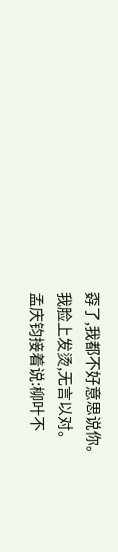孬了,我都不好意思说你。
我脸上发烫,无言以对。
孟庆钧接着说:柳叶不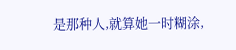是那种人,就算她一时糊涂,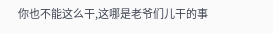你也不能这么干,这哪是老爷们儿干的事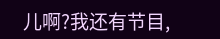儿啊?我还有节目,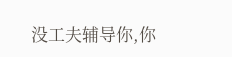没工夫辅导你,你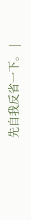先自我反省一下。 |